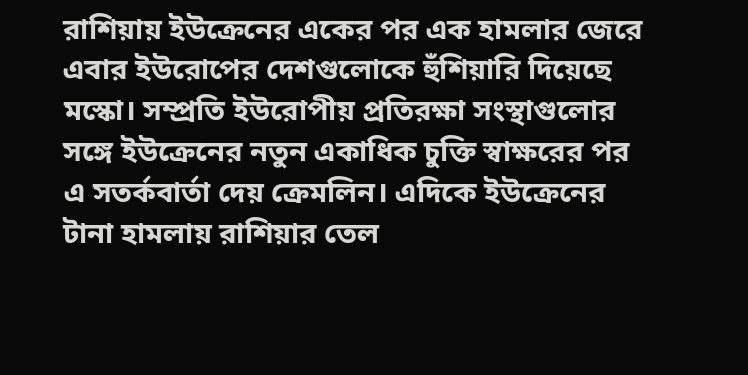রাশিয়ায় ইউক্রেনের একের পর এক হামলার জেরে এবার ইউরোপের দেশগুলোকে হুঁশিয়ারি দিয়েছে মস্কো। সম্প্রতি ইউরোপীয় প্রতিরক্ষা সংস্থাগুলোর সঙ্গে ইউক্রেনের নতুন একাধিক চুক্তি স্বাক্ষরের পর এ সতর্কবার্তা দেয় ক্রেমলিন। এদিকে ইউক্রেনের টানা হামলায় রাশিয়ার তেল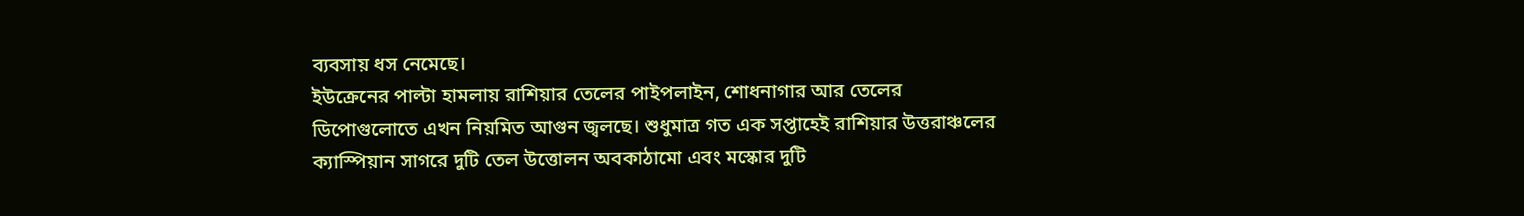ব্যবসায় ধস নেমেছে।
ইউক্রেনের পাল্টা হামলায় রাশিয়ার তেলের পাইপলাইন, শোধনাগার আর তেলের ডিপোগুলোতে এখন নিয়মিত আগুন জ্বলছে। শুধুমাত্র গত এক সপ্তাহেই রাশিয়ার উত্তরাঞ্চলের ক্যাস্পিয়ান সাগরে দুটি তেল উত্তোলন অবকাঠামো এবং মস্কোর দুটি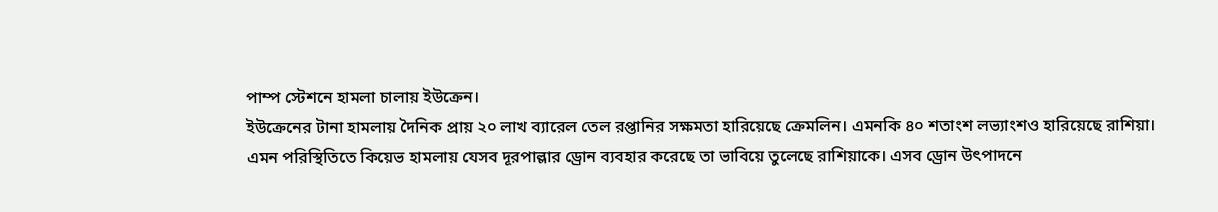পাম্প স্টেশনে হামলা চালায় ইউক্রেন।
ইউক্রেনের টানা হামলায় দৈনিক প্রায় ২০ লাখ ব্যারেল তেল রপ্তানির সক্ষমতা হারিয়েছে ক্রেমলিন। এমনকি ৪০ শতাংশ লভ্যাংশও হারিয়েছে রাশিয়া।
এমন পরিস্থিতিতে কিয়েভ হামলায় যেসব দূরপাল্লার ড্রোন ব্যবহার করেছে তা ভাবিয়ে তুলেছে রাশিয়াকে। এসব ড্রোন উৎপাদনে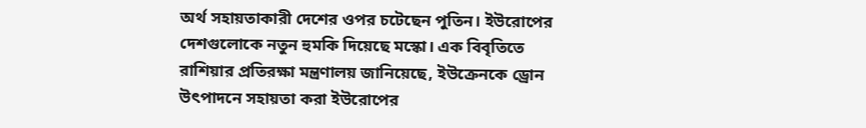অর্থ সহায়তাকারী দেশের ওপর চটেছেন পুতিন। ইউরোপের দেশগুলোকে নতুন হুমকি দিয়েছে মস্কো। এক বিবৃতিতে রাশিয়ার প্রতিরক্ষা মন্ত্রণালয় জানিয়েছে, ইউক্রেনকে ড্রোন উৎপাদনে সহায়তা করা ইউরোপের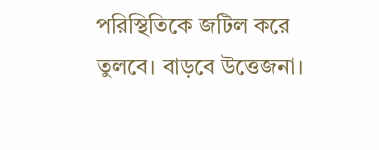পরিস্থিতিকে জটিল করে তুলবে। বাড়বে উত্তেজনা।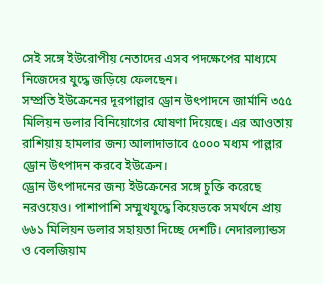সেই সঙ্গে ইউরোপীয় নেতাদের এসব পদক্ষেপের মাধ্যমে নিজেদের যুদ্ধে জড়িয়ে ফেলছেন।
সম্প্রতি ইউক্রেনের দূরপাল্লার ড্রোন উৎপাদনে জার্মানি ৩৫৫ মিলিয়ন ডলার বিনিয়োগের ঘোষণা দিয়েছে। এর আওতায় রাশিয়ায় হামলার জন্য আলাদাভাবে ৫০০০ মধ্যম পাল্লার ড্রোন উৎপাদন করবে ইউক্রেন।
ড্রোন উৎপাদনের জন্য ইউক্রেনের সঙ্গে চুক্তি করেছে নরওয়েও। পাশাপাশি সম্মুখযুদ্ধে কিয়েভকে সমর্থনে প্রায় ৬৬১ মিলিয়ন ডলার সহায়তা দিচ্ছে দেশটি। নেদারল্যান্ডস ও বেলজিয়াম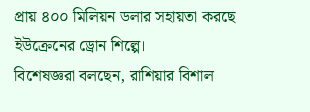প্রায় ৪০০ মিলিয়ন ডলার সহায়তা করছে ইউক্রেনের ড্রোন শিল্পে।
বিশেষজ্ঞরা বলছেন, রাশিয়ার বিশাল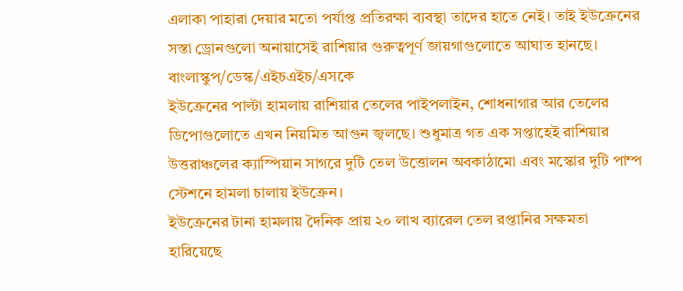এলাকা পাহারা দেয়ার মতো পর্যাপ্ত প্রতিরক্ষা ব্যবস্থা তাদের হাতে নেই। তাই ইউক্রেনের সস্তা ড্রোনগুলো অনায়াসেই রাশিয়ার গুরুত্বপূর্ণ জায়গাগুলোতে আঘাত হানছে।
বাংলাস্কুপ/ডেস্ক/এইচএইচ/এসকে
ইউক্রেনের পাল্টা হামলায় রাশিয়ার তেলের পাইপলাইন, শোধনাগার আর তেলের ডিপোগুলোতে এখন নিয়মিত আগুন জ্বলছে। শুধুমাত্র গত এক সপ্তাহেই রাশিয়ার উত্তরাঞ্চলের ক্যাস্পিয়ান সাগরে দুটি তেল উত্তোলন অবকাঠামো এবং মস্কোর দুটি পাম্প স্টেশনে হামলা চালায় ইউক্রেন।
ইউক্রেনের টানা হামলায় দৈনিক প্রায় ২০ লাখ ব্যারেল তেল রপ্তানির সক্ষমতা হারিয়েছে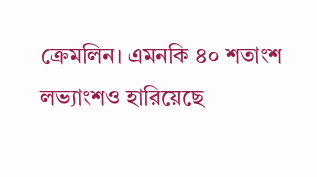ক্রেমলিন। এমনকি ৪০ শতাংশ লভ্যাংশও হারিয়েছে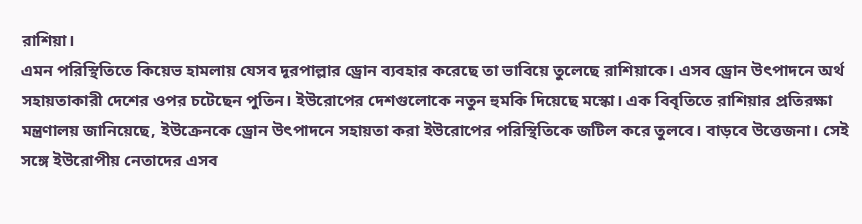রাশিয়া।
এমন পরিস্থিতিতে কিয়েভ হামলায় যেসব দূরপাল্লার ড্রোন ব্যবহার করেছে তা ভাবিয়ে তুলেছে রাশিয়াকে। এসব ড্রোন উৎপাদনে অর্থ সহায়তাকারী দেশের ওপর চটেছেন পুতিন। ইউরোপের দেশগুলোকে নতুন হুমকি দিয়েছে মস্কো। এক বিবৃতিতে রাশিয়ার প্রতিরক্ষা মন্ত্রণালয় জানিয়েছে, ইউক্রেনকে ড্রোন উৎপাদনে সহায়তা করা ইউরোপের পরিস্থিতিকে জটিল করে তুলবে। বাড়বে উত্তেজনা। সেই সঙ্গে ইউরোপীয় নেতাদের এসব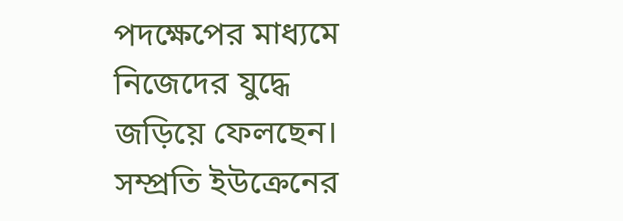পদক্ষেপের মাধ্যমে নিজেদের যুদ্ধে জড়িয়ে ফেলছেন।
সম্প্রতি ইউক্রেনের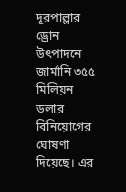দূরপাল্লার ড্রোন উৎপাদনে জার্মানি ৩৫৫ মিলিয়ন ডলার বিনিয়োগের ঘোষণা দিয়েছে। এর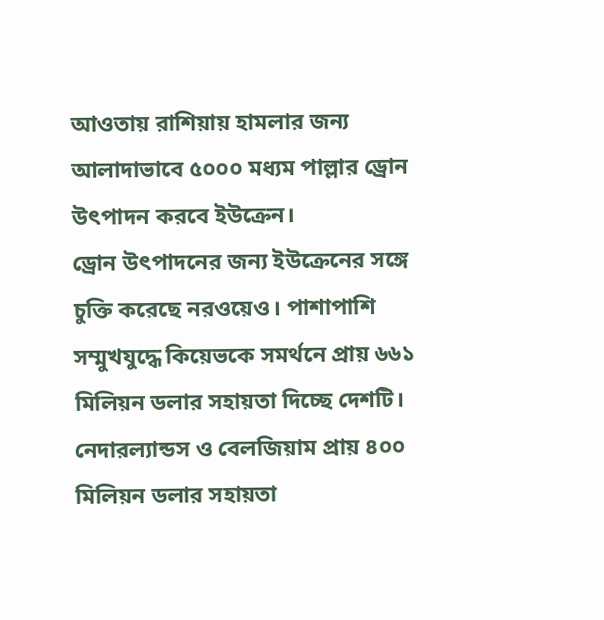আওতায় রাশিয়ায় হামলার জন্য আলাদাভাবে ৫০০০ মধ্যম পাল্লার ড্রোন উৎপাদন করবে ইউক্রেন।
ড্রোন উৎপাদনের জন্য ইউক্রেনের সঙ্গে চুক্তি করেছে নরওয়েও। পাশাপাশি সম্মুখযুদ্ধে কিয়েভকে সমর্থনে প্রায় ৬৬১ মিলিয়ন ডলার সহায়তা দিচ্ছে দেশটি। নেদারল্যান্ডস ও বেলজিয়াম প্রায় ৪০০ মিলিয়ন ডলার সহায়তা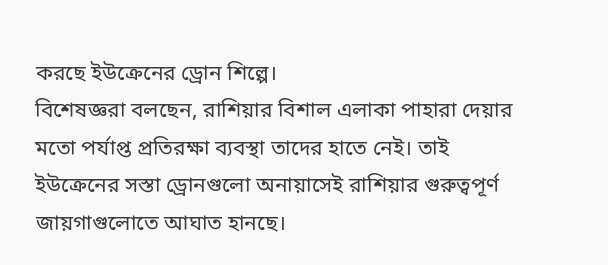করছে ইউক্রেনের ড্রোন শিল্পে।
বিশেষজ্ঞরা বলছেন, রাশিয়ার বিশাল এলাকা পাহারা দেয়ার মতো পর্যাপ্ত প্রতিরক্ষা ব্যবস্থা তাদের হাতে নেই। তাই ইউক্রেনের সস্তা ড্রোনগুলো অনায়াসেই রাশিয়ার গুরুত্বপূর্ণ জায়গাগুলোতে আঘাত হানছে।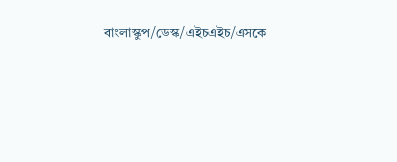বাংলাস্কুপ/ডেস্ক/এইচএইচ/এসকে